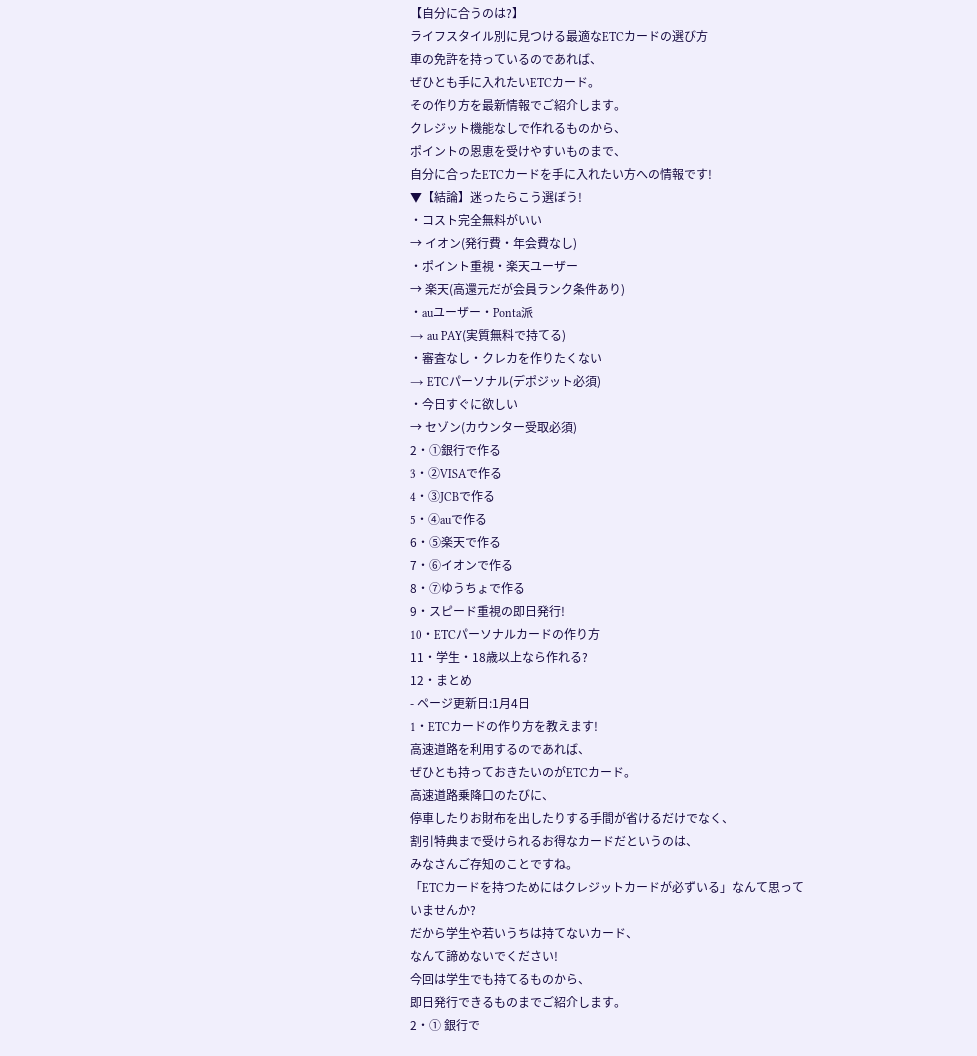【自分に合うのは?】
ライフスタイル別に見つける最適なETCカードの選び方
車の免許を持っているのであれば、
ぜひとも手に入れたいETCカード。
その作り方を最新情報でご紹介します。
クレジット機能なしで作れるものから、
ポイントの恩恵を受けやすいものまで、
自分に合ったETCカードを手に入れたい方への情報です!
▼【結論】迷ったらこう選ぼう!
・コスト完全無料がいい
→ イオン(発行費・年会費なし)
・ポイント重視・楽天ユーザー
→ 楽天(高還元だが会員ランク条件あり)
・auユーザー・Ponta派
→ au PAY(実質無料で持てる)
・審査なし・クレカを作りたくない
→ ETCパーソナル(デポジット必須)
・今日すぐに欲しい
→ セゾン(カウンター受取必須)
2・①銀行で作る
3・②VISAで作る
4・③JCBで作る
5・④auで作る
6・⑤楽天で作る
7・⑥イオンで作る
8・⑦ゆうちょで作る
9・スピード重視の即日発行!
10・ETCパーソナルカードの作り方
11・学生・18歳以上なら作れる?
12・まとめ
- ページ更新日:1月4日
1・ETCカードの作り方を教えます!
高速道路を利用するのであれば、
ぜひとも持っておきたいのがETCカード。
高速道路乗降口のたびに、
停車したりお財布を出したりする手間が省けるだけでなく、
割引特典まで受けられるお得なカードだというのは、
みなさんご存知のことですね。
「ETCカードを持つためにはクレジットカードが必ずいる」なんて思っていませんか?
だから学生や若いうちは持てないカード、
なんて諦めないでください!
今回は学生でも持てるものから、
即日発行できるものまでご紹介します。
2・① 銀行で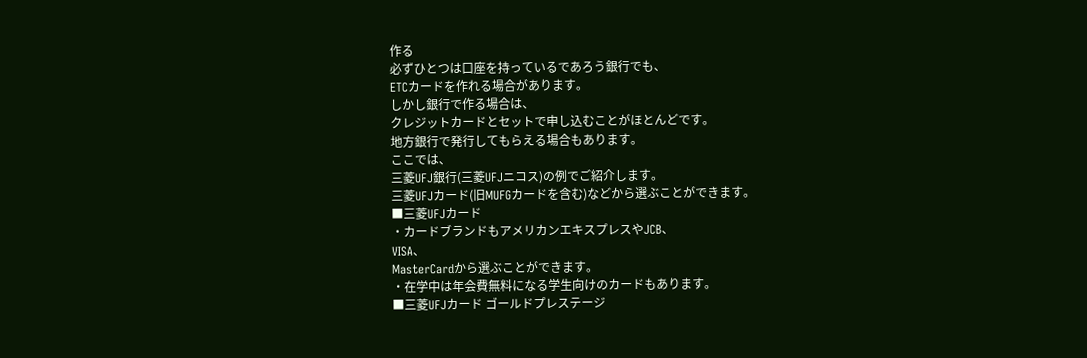作る
必ずひとつは口座を持っているであろう銀行でも、
ETCカードを作れる場合があります。
しかし銀行で作る場合は、
クレジットカードとセットで申し込むことがほとんどです。
地方銀行で発行してもらえる場合もあります。
ここでは、
三菱UFJ銀行(三菱UFJニコス)の例でご紹介します。
三菱UFJカード(旧MUFGカードを含む)などから選ぶことができます。
■三菱UFJカード
・カードブランドもアメリカンエキスプレスやJCB、
VISA、
MasterCardから選ぶことができます。
・在学中は年会費無料になる学生向けのカードもあります。
■三菱UFJカード ゴールドプレステージ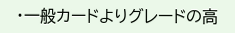・一般カードよりグレードの高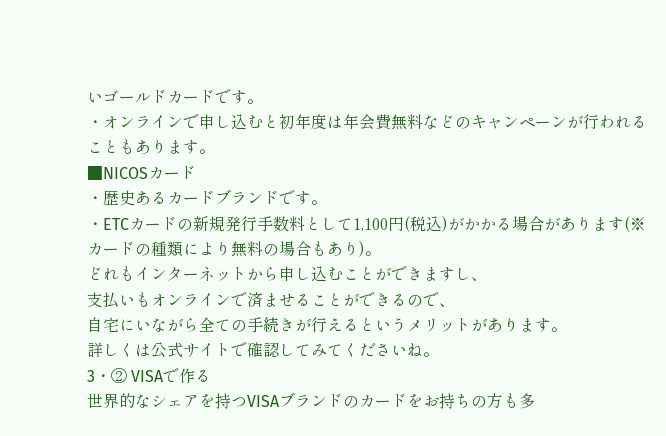いゴールドカードです。
・オンラインで申し込むと初年度は年会費無料などのキャンペーンが行われることもあります。
■NICOSカード
・歴史あるカードブランドです。
・ETCカードの新規発行手数料として1,100円(税込)がかかる場合があります(※カードの種類により無料の場合もあり)。
どれもインターネットから申し込むことができますし、
支払いもオンラインで済ませることができるので、
自宅にいながら全ての手続きが行えるというメリットがあります。
詳しくは公式サイトで確認してみてくださいね。
3・② VISAで作る
世界的なシェアを持つVISAブランドのカードをお持ちの方も多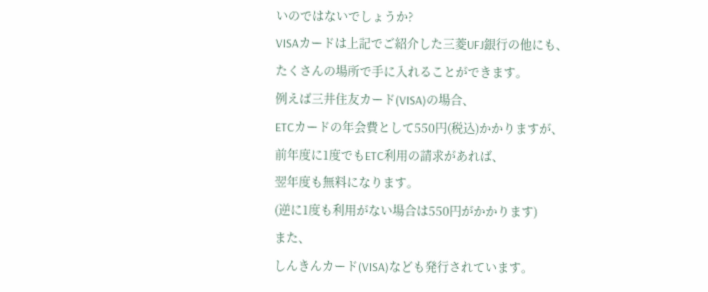いのではないでしょうか?
VISAカードは上記でご紹介した三菱UFJ銀行の他にも、
たくさんの場所で手に入れることができます。
例えば三井住友カード(VISA)の場合、
ETCカードの年会費として550円(税込)かかりますが、
前年度に1度でもETC利用の請求があれば、
翌年度も無料になります。
(逆に1度も利用がない場合は550円がかかります)
また、
しんきんカード(VISA)なども発行されています。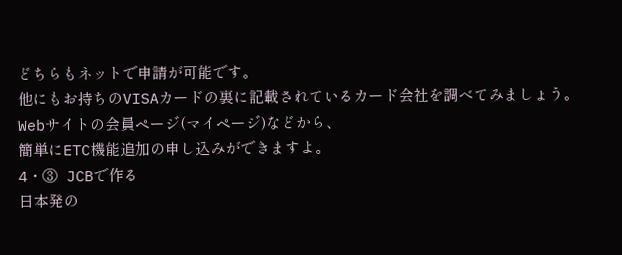どちらもネットで申請が可能です。
他にもお持ちのVISAカードの裏に記載されているカード会社を調べてみましょう。
Webサイトの会員ページ(マイページ)などから、
簡単にETC機能追加の申し込みができますよ。
4・③ JCBで作る
日本発の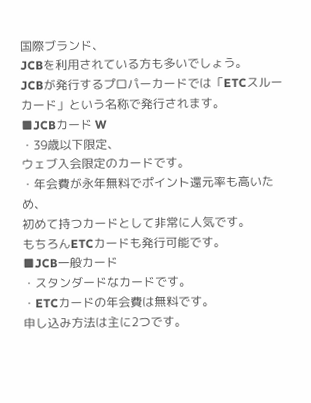国際ブランド、
JCBを利用されている方も多いでしょう。
JCBが発行するプロパーカードでは「ETCスルーカード」という名称で発行されます。
■JCBカード W
・39歳以下限定、
ウェブ入会限定のカードです。
・年会費が永年無料でポイント還元率も高いため、
初めて持つカードとして非常に人気です。
もちろんETCカードも発行可能です。
■JCB一般カード
・スタンダードなカードです。
・ETCカードの年会費は無料です。
申し込み方法は主に2つです。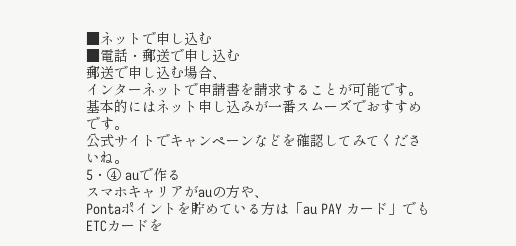■ネットで申し込む
■電話・郵送で申し込む
郵送で申し込む場合、
インターネットで申請書を請求することが可能です。
基本的にはネット申し込みが一番スムーズでおすすめです。
公式サイトでキャンペーンなどを確認してみてくださいね。
5・④ auで作る
スマホキャリアがauの方や、
Pontaポイントを貯めている方は「au PAY カード」でもETCカードを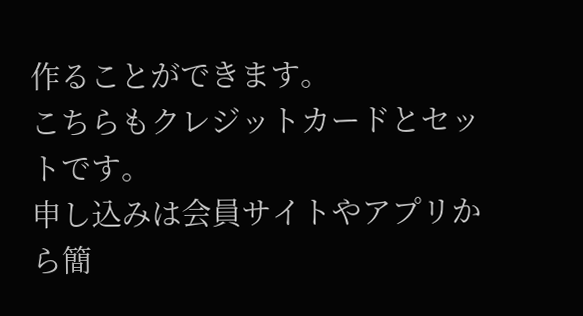作ることができます。
こちらもクレジットカードとセットです。
申し込みは会員サイトやアプリから簡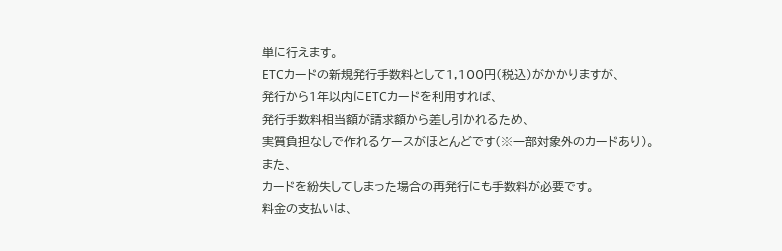単に行えます。
ETCカードの新規発行手数料として1,100円(税込)がかかりますが、
発行から1年以内にETCカードを利用すれば、
発行手数料相当額が請求額から差し引かれるため、
実質負担なしで作れるケースがほとんどです(※一部対象外のカードあり)。
また、
カードを紛失してしまった場合の再発行にも手数料が必要です。
料金の支払いは、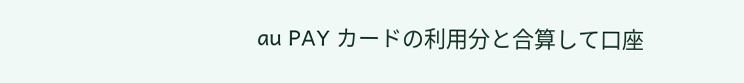au PAY カードの利用分と合算して口座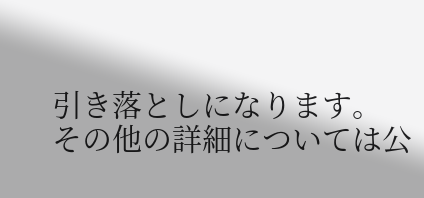引き落としになります。
その他の詳細については公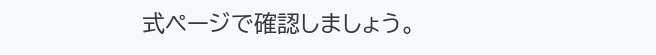式ページで確認しましょう。